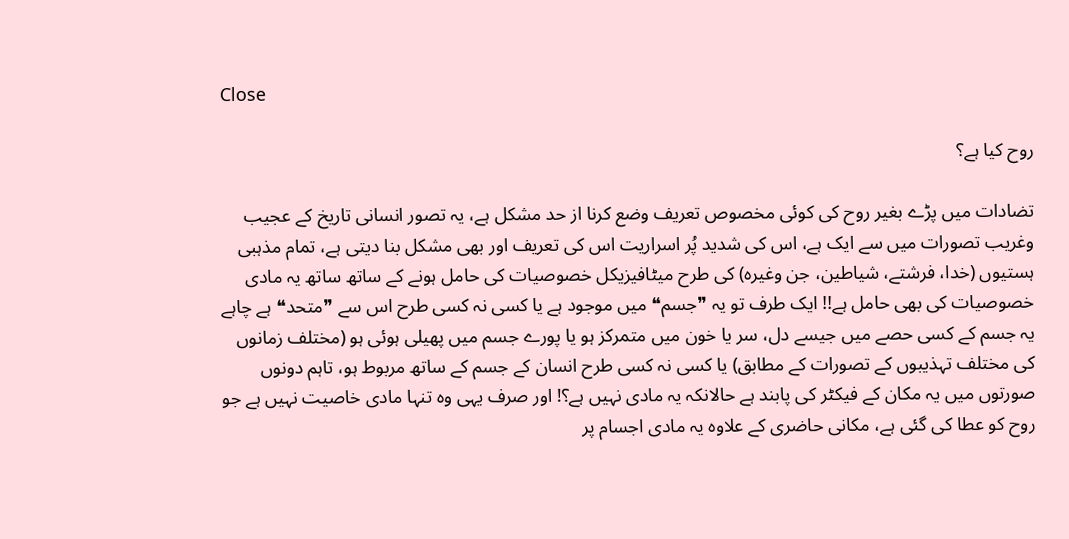Close

روح کیا ہے؟

تضادات میں پڑے بغیر روح کی کوئی مخصوص تعریف وضع کرنا از حد مشکل ہے، یہ تصور انسانی تاریخ کے عجیب وغریب تصورات میں سے ایک ہے، اس کی شدید پُر اسراریت اس کی تعریف اور بھی مشکل بنا دیتی ہے، تمام مذہبی ہستیوں (خدا، فرشتے، شیاطین، جن وغیرہ) کی طرح میٹافیزیکل خصوصیات کی حامل ہونے کے ساتھ ساتھ یہ مادی خصوصیات کی بھی حامل ہے!! ایک طرف تو یہ ❞جسم❝ میں موجود ہے یا کسی نہ کسی طرح اس سے ❞متحد❝ ہے چاہے یہ جسم کے کسی حصے میں جیسے دل، سر یا خون میں متمرکز ہو یا پورے جسم میں پھیلی ہوئی ہو (مختلف زمانوں کی مختلف تہذیبوں کے تصورات کے مطابق) یا کسی نہ کسی طرح انسان کے جسم کے ساتھ مربوط ہو، تاہم دونوں صورتوں میں یہ مکان کے فیکٹر کی پابند ہے حالانکہ یہ مادی نہیں ہے؟! اور صرف یہی وہ تنہا مادی خاصیت نہیں ہے جو روح کو عطا کی گئی ہے، مکانی حاضری کے علاوہ یہ مادی اجسام پر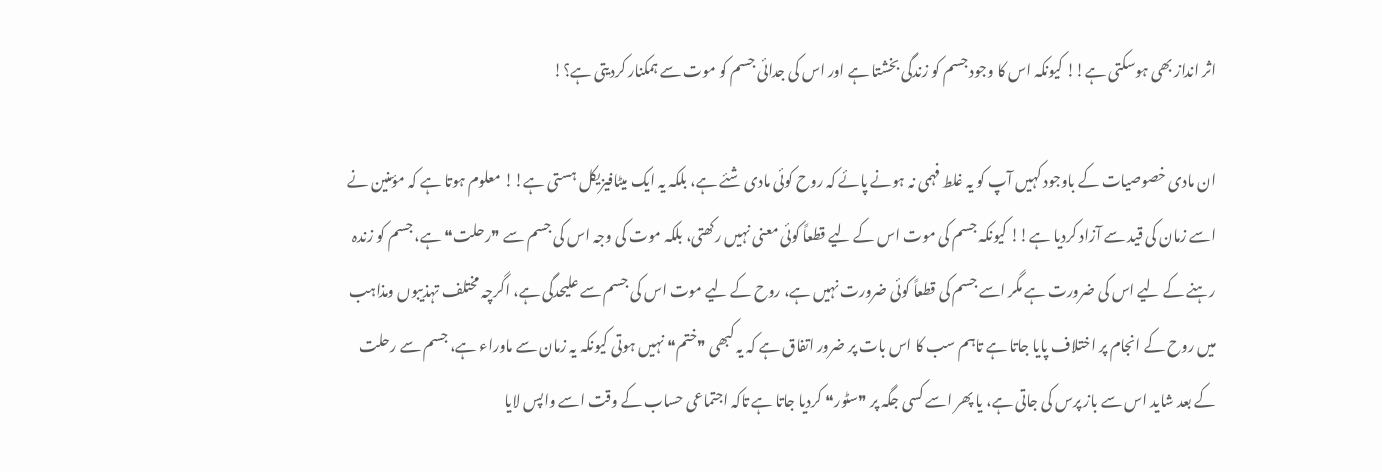اثر انداز بھی ہوسکتی ہے!! کیونکہ اس کا وجود جسم کو زندگی بخشتا ہے اور اس کی جدائی جسم کو موت سے ہمکنار کردیتی ہے؟!

ان مادی خصوصیات کے باوجود کہیں آپ کو یہ غلط فہمی نہ ہونے پائے کہ روح کوئی مادی شئے ہے، بلکہ یہ ایک میٹافیزیکل ہستی ہے!! معلوم ہوتا ہے کہ مؤمنین نے اسے زمان کی قید سے آزاد کردیا ہے!! کیونکہ جسم کی موت اس کے لیے قطعاً کوئی معنی نہیں رکھتی، بلکہ موت کی وجہ اس کی جسم سے ❞رحلت❝ ہے، جسم کو زندہ رہنے کے لیے اس کی ضرورت ہے مگر اسے جسم کی قطعاً کوئی ضرورت نہیں ہے، روح کے لیے موت اس کی جسم سے علیحدگی ہے، اگرچہ مختلف تہذیبوں ومذاہب میں روح کے انجام پر اختلاف پایا جاتا ہے تاہم سب کا اس بات پر ضرور اتفاق ہے کہ یہ کبھی ❞ختم❝ نہیں ہوتی کیونکہ یہ زمان سے ماوراء ہے، جسم سے رحلت کے بعد شاید اس سے باز پرس کی جاتی ہے، یا پھر اسے کسی جگہ پر ❞سٹور❝ کردیا جاتا ہے تاکہ اجتماعی حساب کے وقت اسے واپس لایا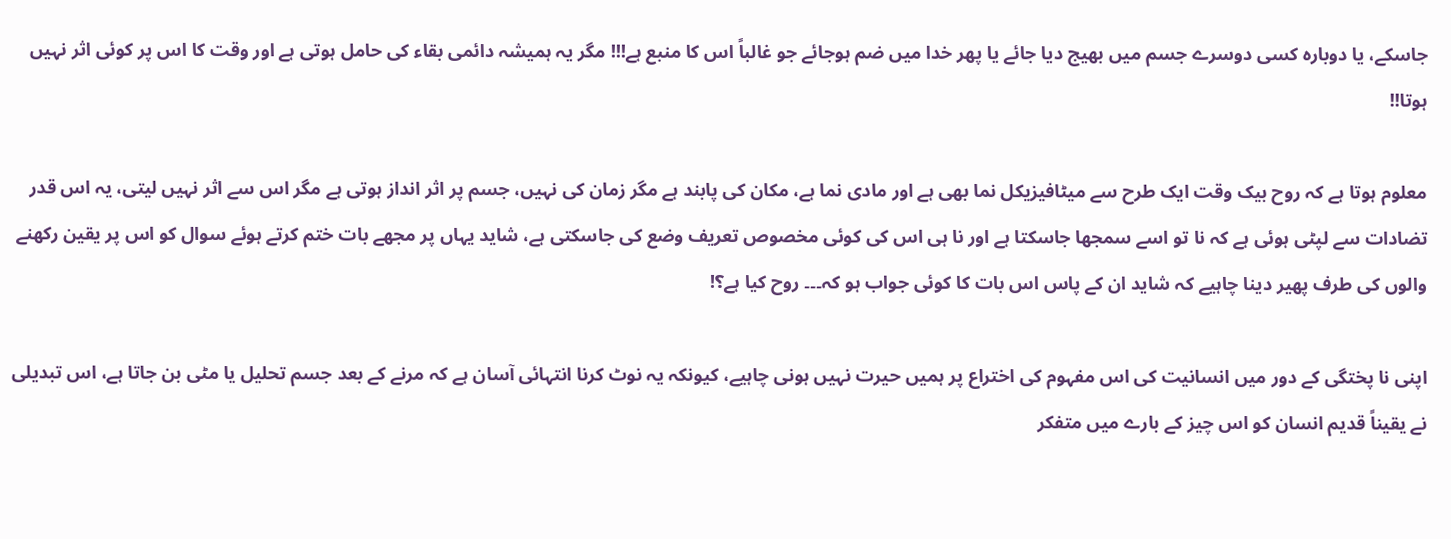جاسکے، یا دوبارہ کسی دوسرے جسم میں بھیج دیا جائے یا پھر خدا میں ضم ہوجائے جو غالباً اس کا منبع ہے!!! مگر یہ ہمیشہ دائمی بقاء کی حامل ہوتی ہے اور وقت کا اس پر کوئی اثر نہیں ہوتا!!

معلوم ہوتا ہے کہ روح بیک وقت ایک طرح سے میٹافیزیکل نما بھی ہے اور مادی نما ہے، مکان کی پابند ہے مگر زمان کی نہیں، جسم پر اثر انداز ہوتی ہے مگر اس سے اثر نہیں لیتی، یہ اس قدر تضادات سے لپٹی ہوئی ہے کہ نا تو اسے سمجھا جاسکتا ہے اور نا ہی اس کی کوئی مخصوص تعریف وضع کی جاسکتی ہے، شاید یہاں پر مجھے بات ختم کرتے ہوئے سوال کو اس پر یقین رکھنے والوں کی طرف پھیر دینا چاہیے کہ شاید ان کے پاس اس بات کا کوئی جواب ہو کہ۔۔۔ روح کیا ہے؟!

اپنی نا پختگی کے دور میں انسانیت کی اس مفہوم کی اختراع پر ہمیں حیرت نہیں ہونی چاہیے، کیونکہ یہ نوٹ کرنا انتہائی آسان ہے کہ مرنے کے بعد جسم تحلیل یا مٹی بن جاتا ہے، اس تبدیلی نے یقیناً قدیم انسان کو اس چیز کے بارے میں متفکر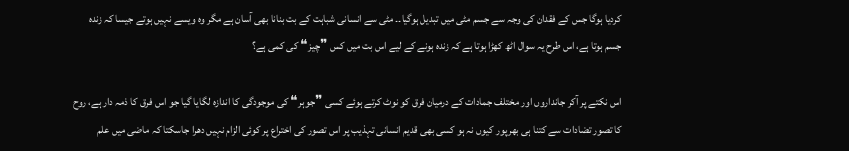کردیا ہوگا جس کے فقدان کی وجہ سے جسم مٹی میں تبدیل ہوگیا۔۔ مٹی سے انسانی شباہت کے بت بنانا بھی آسان ہے مگر وہ ویسے نہیں ہوتے جیسا کہ زندہ جسم ہوتا ہے، اس طرح یہ سوال اٹھ کھڑا ہوتا ہے کہ زندہ ہونے کے لیے اس بت میں کس ❞چیز❝ کی کمی ہے؟

اس نکتے پر آکر جانداروں اور مختلف جمادات کے درمیان فرق کو نوٹ کرتے ہوئے کسی ❞جوہر❝ کی موجودگی کا اندازہ لگایا گیا جو اس فرق کا ذمہ دار ہے، روح کا تصور تضادات سے کتنا ہی بھرپور کیوں نہ ہو کسی بھی قدیم انسانی تہذیب پر اس تصور کی اختراع پر کوئی الزام نہیں دھرا جاسکتا کہ ماضی میں علم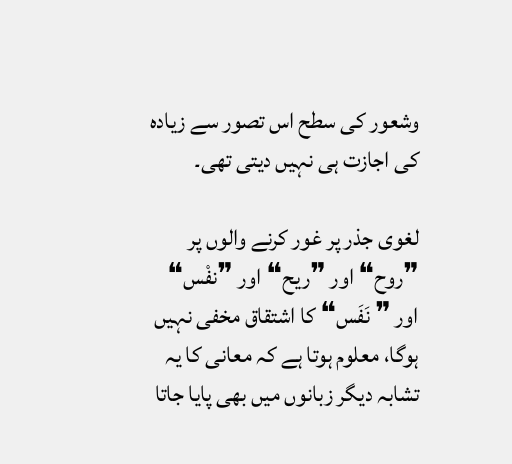وشعور کی سطح اس تصور سے زیادہ کی اجازت ہی نہیں دیتی تھی۔

لغوی جذر پر غور کرنے والوں پر ❞روح❝ اور ❞ریح❝ اور ❞نفْس❝ اور ❞ نَفَس❝ کا اشتقاق مخفی نہیں ہوگا، معلوم ہوتا ہے کہ معانی کا یہ تشابہ دیگر زبانوں میں بھی پایا جاتا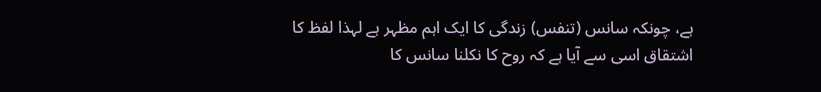ہے، چونکہ سانس (تنفس) زندگی کا ایک اہم مظہر ہے لہذا لفظ کا اشتقاق اسی سے آیا ہے کہ روح کا نکلنا سانس کا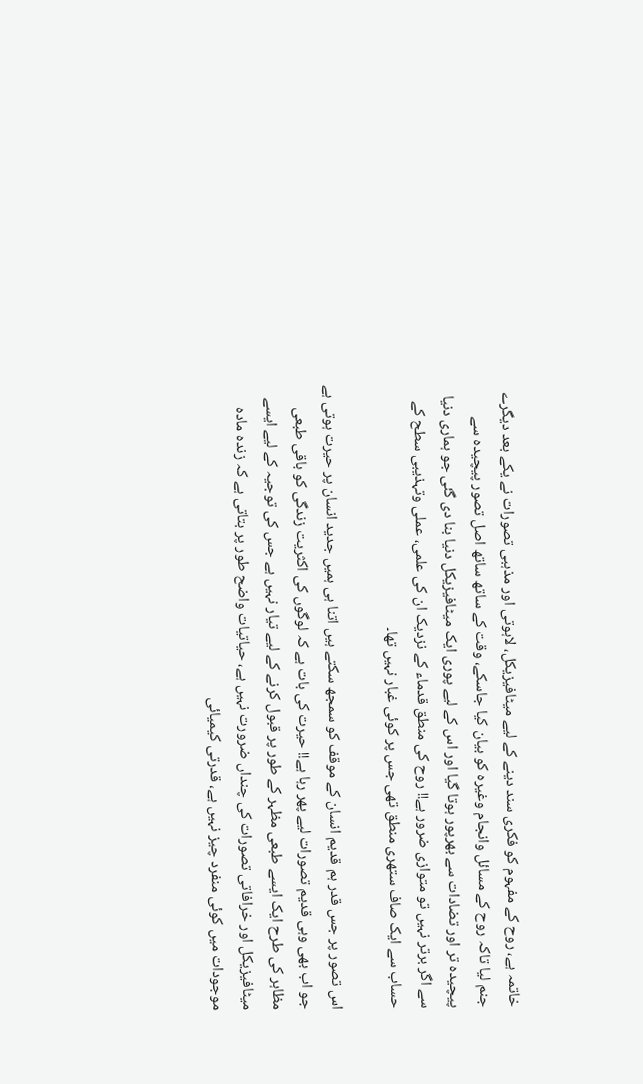خاتمہ ہے، روح کے مفہوم کو فکری سند دینے کے لیے میٹافیزیکل، لاہوتی اور مذہبی تصورات نے یکے بعد دیگرے جنم لیا تاکہ روح کے مسائل وانجام وغیرہ کو بیان کیا جاسکے، وقت کے ساتھ ساتھ اصل تصور پیچیدہ سے پیچیدہ تر اور تضادات سے بھرپور ہوتا گیا اور اس کے لیے پوری ایک میٹافیزیکل دنیا بنا دی گئی جو ہماری دنیا سے اگر برتر نہیں تو متوازی ضرور ہے!! روح کی منطق قدماء کے نزدیک ان کی علمی، عملی وتہذیبی سطح کے حساب سے ایک صاف ستھری منطق تھی جس پر کوئی غبار نہیں تھا۔

اس تصور پر جس قدر ہم قدیم انسان کے موقف کو سمجھ سکتے ہیں اتنا ہی ہمیں جدید انسان پر حیرت ہوتی ہے جو اب بھی وہی قدیم تصورات لیے پھر رہا ہے!! حیرت کی بات ہے کہ لوگوں کی اکثریت زندگی کو باقی طبعی مظاہر کی طرح ایک ایسے طبعی مظہر کے طور پر قبول کرنے کے لیے تیار نہیں ہے جس کی توجیہ کے لیے ایسے میٹافیزیکل اور خرافاتی تصورات کی چنداں ضرورت نہیں ہے، حیاتیات واضح طور پر بتاتی ہے کہ زندہ مادہ موجودات میں کوئی منفرد چیز نہیں ہے، قدرتی کیمیائی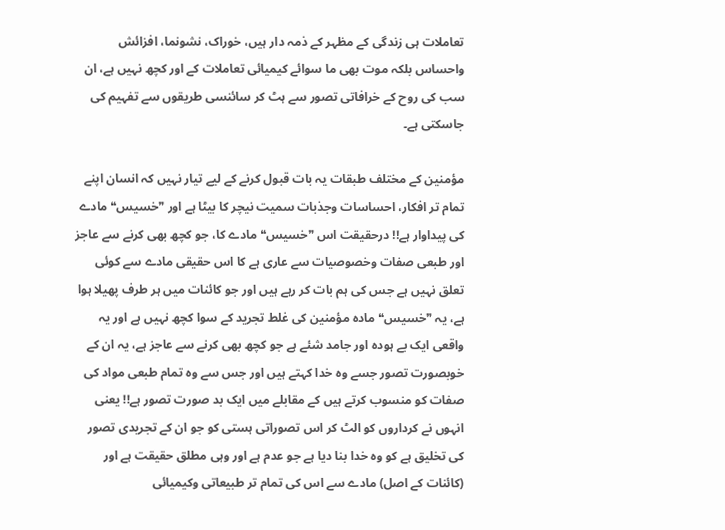تعاملات ہی زندگی کے مظہر کے ذمہ دار ہیں، خوراک، نشونما، افزائش واحساس بلکہ موت بھی ما سوائے کیمیائی تعاملات کے اور کچھ نہیں ہے، ان سب کی روح کے خرافاتی تصور سے ہٹ کر سائنسی طریقوں سے تفہیم کی جاسکتی ہے۔

مؤمنین کے مختلف طبقات یہ بات قبول کرنے کے لیے تیار نہیں کہ انسان اپنے تمام تر افکار، احساسات وجذبات سمیت نیچر کا بیٹا ہے اور ❞خسیس❝ مادے کی پیداوار ہے!! درحقیقت اس ❞خسیس❝ مادے کا، جو کچھ بھی کرنے سے عاجز اور طبعی صفات وخصوصیات سے عاری ہے کا اس حقیقی مادے سے کوئی تعلق نہیں ہے جس کی ہم بات کر رہے ہیں اور جو کائنات میں ہر طرف پھیلا ہوا ہے، یہ ❞خسیس❝ مادہ مؤمنین کی غلط تجرید کے سوا کچھ نہیں ہے اور یہ واقعی ایک بے ہودہ اور جامد شئے ہے جو کچھ بھی کرنے سے عاجز ہے، یہ ان کے خوبصورت تصور جسے وہ خدا کہتے ہیں اور جس سے وہ تمام طبعی مواد کی صفات کو منسوب کرتے ہیں کے مقابلے میں ایک بد صورت تصور ہے!! یعنی انہوں نے کرداروں کو الٹ کر اس تصوراتی ہستی کو جو ان کے تجریدی تصور کی تخلیق ہے کو وہ خدا بنا دیا ہے جو عدم ہے اور وہی مطلق حقیقت ہے اور (کائنات کے اصل) مادے سے اس کی تمام تر طبیعاتی وکیمیائی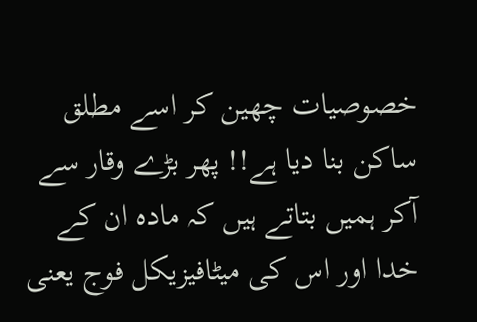خصوصیات چھین کر اسے مطلق ساکن بنا دیا ہے!! پھر بڑے وقار سے آکر ہمیں بتاتے ہیں کہ مادہ ان کے خدا اور اس کی میٹافیزیکل فوج یعنی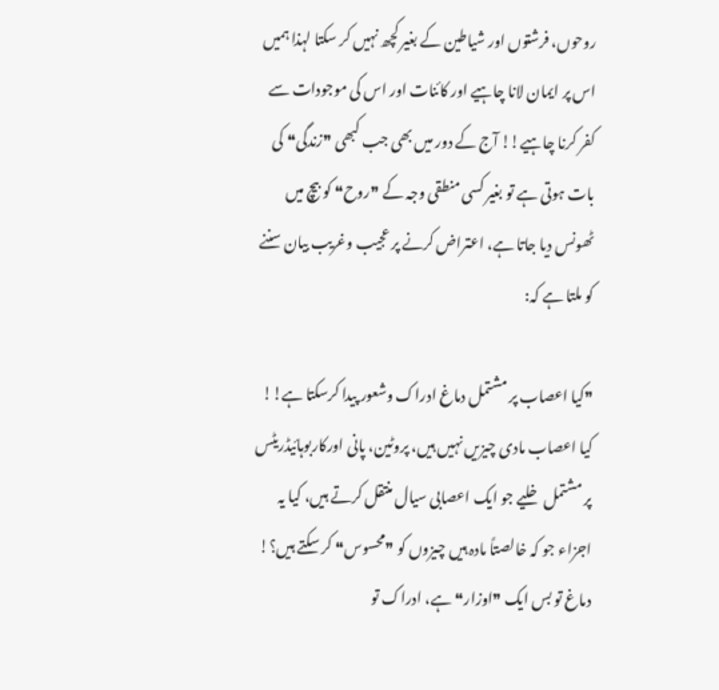روحوں، فرشتوں اور شیاطین کے بغیر کچھ نہیں کر سکتا لہذا ہمیں اس پر ایمان لانا چاہیے اور کائنات اور اس کی موجودات سے کفر کرنا چاہیے!! آج کے دور میں بھی جب کبھی ❞زندگی❝ کی بات ہوتی ہے تو بغیر کسی منطقی وجہ کے ❞روح❝ کو بیچ میں ٹھونس دیا جاتا ہے، اعتراض کرنے پر عجیب وغریب بیان سننے کو ملتا ہے کہ:

❞کیا اعصاب پر مشتمل دماغ ادراک وشعور پیدا کرسکتا ہے!! کیا اعصاب مادی چیزیں نہیں ہیں، پروٹین، پانی اورکاربوہائیڈریٹس پر مشتمل خلیے جو ایک اعصابی سیال منتقل کرتے ہیں، کیا یہ اجزاء جو کہ خالصتاً مادہ ہیں چیزوں کو ❞محسوس❝ کر سکتے ہیں؟! دماغ تو بس ایک ❞اوزار❝ ہے، ادراک تو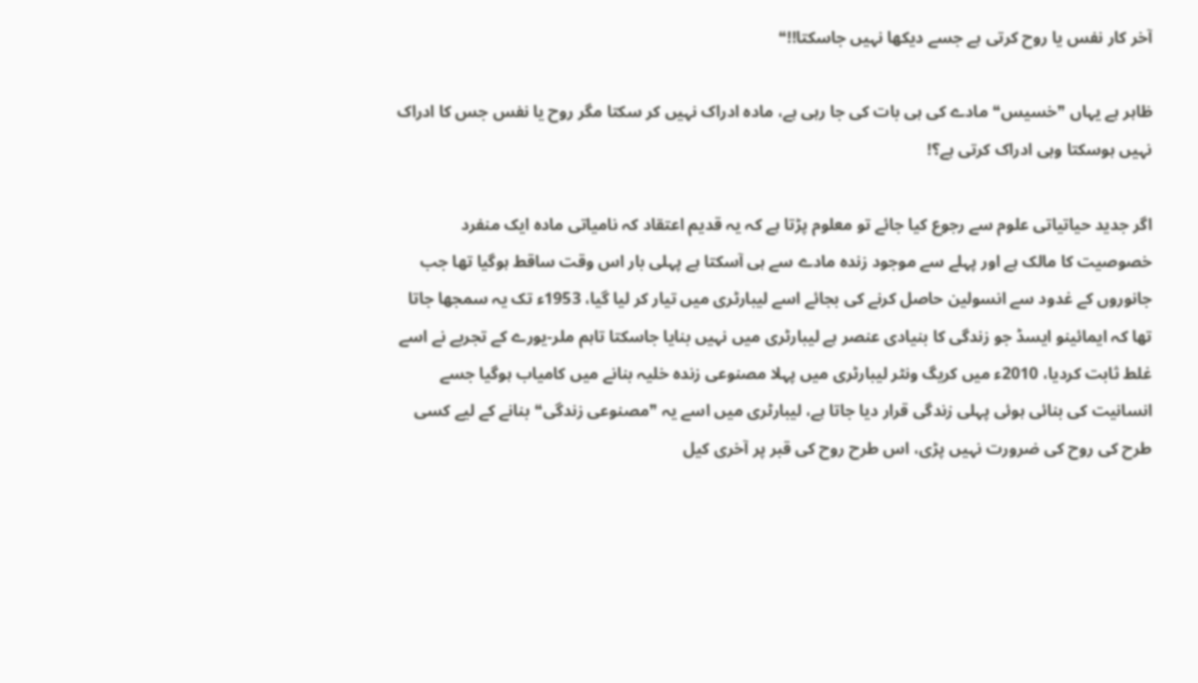آخر کار نفس یا روح کرتی ہے جسے دیکھا نہیں جاسکتا!!❝

ظاہر ہے یہاں ❞خسیس❝ مادے کی ہی بات کی جا رہی ہے، مادہ ادراک نہیں کر سکتا مگر روح یا نفس جس کا ادراک نہیں ہوسکتا وہی ادراک کرتی ہے؟!

اگر جدید حیاتیاتی علوم سے رجوع کیا جائے تو معلوم پڑتا ہے کہ یہ قدیم اعتقاد کہ نامیاتی مادہ ایک منفرد خصوصیت کا مالک ہے اور پہلے سے موجود زندہ مادے سے ہی آسکتا ہے پہلی بار اس وقت ساقط ہوگیا تھا جب جانوروں کے غدود سے انسولین حاصل کرنے کی بجائے اسے لیبارٹری میں تیار کر لیا گیا، 1953ء تک یہ سمجھا جاتا تھا کہ ایمائینو ایسڈ جو زندگی کا بنیادی عنصر ہے لیبارٹری میں نہیں بنایا جاسکتا تاہم ملر-یورے کے تجربے نے اسے غلط ثابت کردیا، 2010ء میں کریگ ونٹر لیبارٹری میں پہلا مصنوعی زندہ خلیہ بنانے میں کامیاب ہوگیا جسے انسانیت کی بنائی ہوئی پہلی زندگی قرار دیا جاتا ہے، لیبارٹری میں اسے یہ ❞مصنوعی زندگی❝ بنانے کے لیے کسی طرح کی روح کی ضرورت نہیں پڑی، اس طرح روح کی قبر پر آخری کیل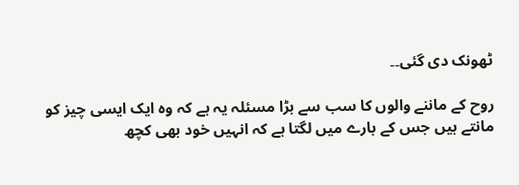ٹھونک دی گئی۔۔

روح کے ماننے والوں کا سب سے بڑا مسئلہ یہ ہے کہ وہ ایک ایسی چیز کو مانتے ہیں جس کے بارے میں لگتا ہے کہ انہیں خود بھی کچھ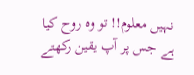نہیں معلوم!! تو وہ روح کیا ہے جس پر آپ یقین رکھتے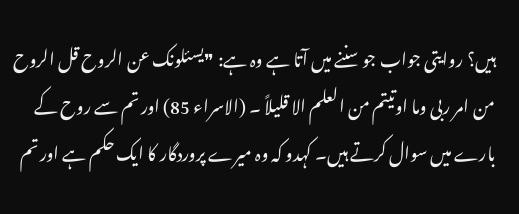ہیں؟ روایتی جواب جو سننے میں آتا ہے وہ ہے: ❞یسئلونک عن الروح قل الروح من امر ربی وما اوتیتم من العلم الا قلیلاً ۔ (الاسراء 85) اور تم سے روح کے بارے میں سوال کرتے ہیں۔ کہدو کہ وہ میرے پروردگار کا ایک حکم ہے اور تم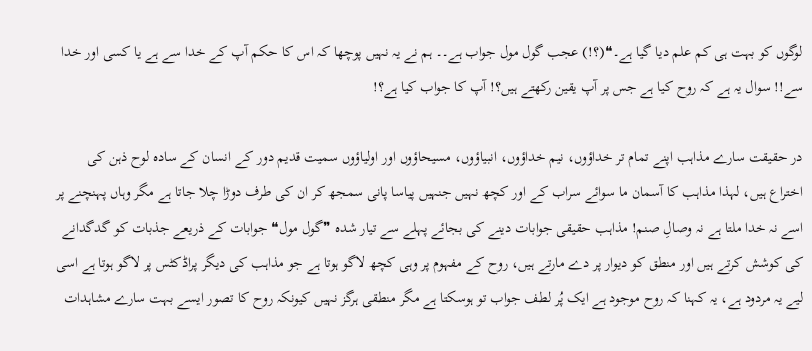لوگوں کو بہت ہی کم علم دیا گیا ہے۔❝(؟!) عجب گول مول جواب ہے۔۔ ہم نے یہ نہیں پوچھا کہ اس کا حکم آپ کے خدا سے ہے یا کسی اور خدا سے!! سوال یہ ہے کہ روح کیا ہے جس پر آپ یقین رکھتے ہیں؟! آپ کا جواب کیا ہے؟!

در حقیقت سارے مذاہب اپنے تمام تر خداؤوں، نیم خداؤوں، انبیاؤوں، مسیحاؤوں اور اولیاؤوں سمیت قدیم دور کے انسان کے سادہ لوح ذہن کی اختراع ہیں، لہذا مذاہب کا آسمان ما سوائے سراب کے اور کچھ نہیں جنہیں پیاسا پانی سمجھ کر ان کی طرف دوڑا چلا جاتا ہے مگر وہاں پہنچنے پر اسے نہ خدا ملتا ہے نہ وصالِ صنم! مذاہب حقیقی جوابات دینے کی بجائے پہلے سے تیار شدہ ❞گول مول❝ جوابات کے ذریعے جذبات کو گدگدانے کی کوشش کرتے ہیں اور منطق کو دیوار پر دے مارتے ہیں، روح کے مفہوم پر وہی کچھ لاگو ہوتا ہے جو مذاہب کی دیگر پراڈکٹس پر لاگو ہوتا ہے اسی لیے یہ مردود ہے، یہ کہنا کہ روح موجود ہے ایک پُر لطف جواب تو ہوسکتا ہے مگر منطقی ہرگز نہیں کیونکہ روح کا تصور ایسے بہت سارے مشاہدات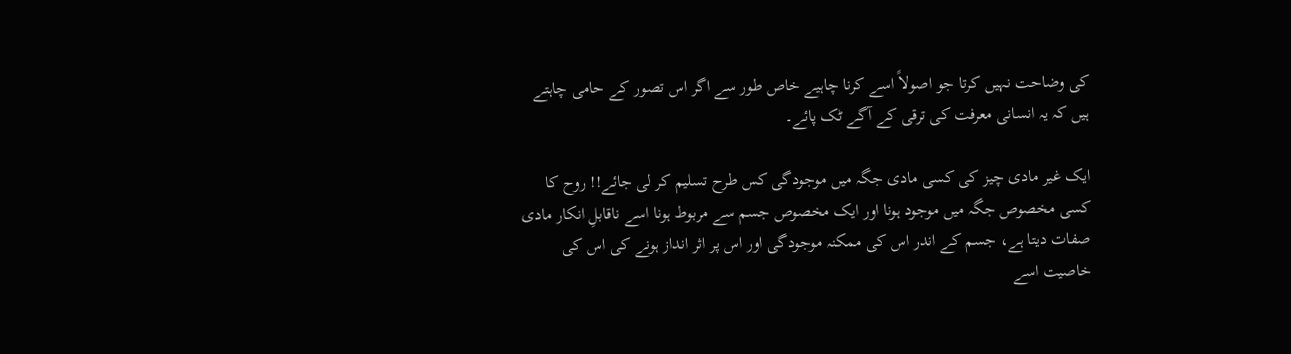کی وضاحت نہیں کرتا جو اصولاً اسے کرنا چاہیے خاص طور سے اگر اس تصور کے حامی چاہتے ہیں کہ یہ انسانی معرفت کی ترقی کے آگے ٹک پائے۔

ایک غیر مادی چیز کی کسی مادی جگہ میں موجودگی کس طرح تسلیم کر لی جائے!! روح کا کسی مخصوص جگہ میں موجود ہونا اور ایک مخصوص جسم سے مربوط ہونا اسے ناقابلِ انکار مادی صفات دیتا ہے، جسم کے اندر اس کی ممکنہ موجودگی اور اس پر اثر انداز ہونے کی اس کی خاصیت اسے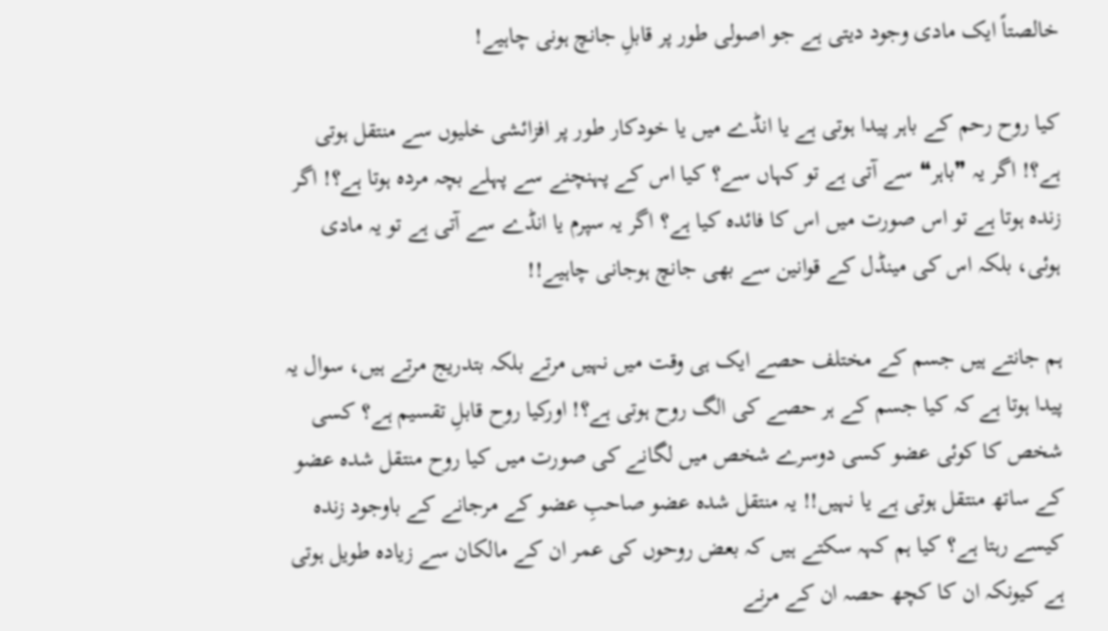خالصتاً ایک مادی وجود دیتی ہے جو اصولی طور پر قابلِ جانچ ہونی چاہیے!

کیا روح رحم کے باہر پیدا ہوتی ہے یا انڈے میں یا خودکار طور پر افزائشی خلیوں سے منتقل ہوتی ہے؟! اگر یہ ❞باہر❝ سے آتی ہے تو کہاں سے؟ کیا اس کے پہنچنے سے پہلے بچہ مردہ ہوتا ہے؟! اگر زندہ ہوتا ہے تو اس صورت میں اس کا فائدہ کیا ہے؟ اگر یہ سپرم یا انڈے سے آتی ہے تو یہ مادی ہوئی، بلکہ اس کی مینڈل کے قوانین سے بھی جانچ ہوجانی چاہیے!!

ہم جانتے ہیں جسم کے مختلف حصے ایک ہی وقت میں نہیں مرتے بلکہ بتدریج مرتے ہیں، سوال یہ پیدا ہوتا ہے کہ کیا جسم کے ہر حصے کی الگ روح ہوتی ہے؟! اورکیا روح قابلِ تقسیم ہے؟ کسی شخص کا کوئی عضو کسی دوسرے شخص میں لگانے کی صورت میں کیا روح منتقل شدہ عضو کے ساتھ منتقل ہوتی ہے یا نہیں!! یہ منتقل شدہ عضو صاحبِ عضو کے مرجانے کے باوجود زندہ کیسے رہتا ہے؟ کیا ہم کہہ سکتے ہیں کہ بعض روحوں کی عمر ان کے مالکان سے زیادہ طویل ہوتی ہے کیونکہ ان کا کچھ حصہ ان کے مرنے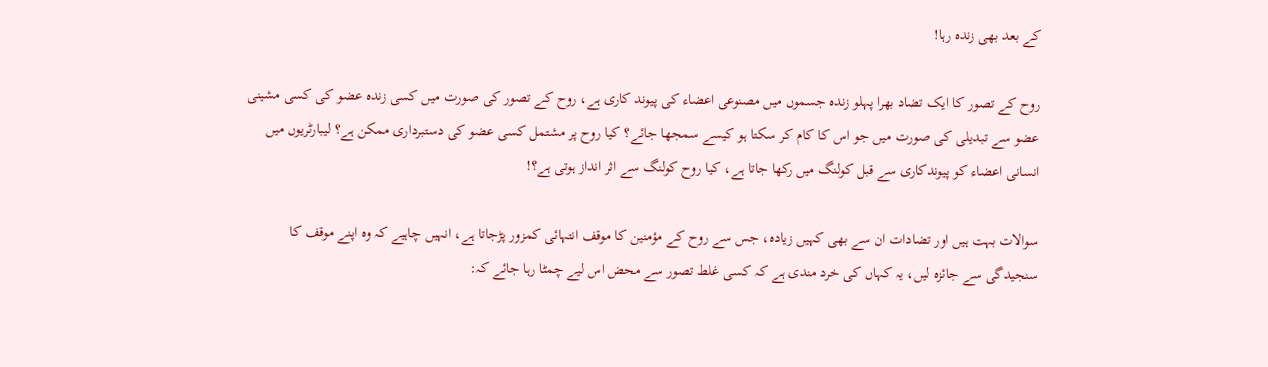کے بعد بھی زندہ رہا!

روح کے تصور کا ایک تضاد بھرا پہلو زندہ جسموں میں مصنوعی اعضاء کی پیوند کاری ہے، روح کے تصور کی صورت میں کسی زندہ عضو کی کسی مشینی عضو سے تبدیلی کی صورت میں جو اس کا کام کر سکتا ہو کیسے سمجھا جائے؟ کیا روح پر مشتمل کسی عضو کی دستبرداری ممکن ہے؟ لیبارٹریوں میں انسانی اعضاء کو پیوندکاری سے قبل کولنگ میں رکھا جاتا ہے، کیا روح کولنگ سے اثر انداز ہوتی ہے؟!

سوالات بہت ہیں اور تضادات ان سے بھی کہیں زیادہ، جس سے روح کے مؤمنین کا موقف انتہائی کمزور پڑجاتا ہے، انہیں چاہیے کہ وہ اپنے موقف کا سنجیدگی سے جائزہ لیں، یہ کہاں کی خرد مندی ہے کہ کسی غلط تصور سے محض اس لیے چمٹا رہا جائے کہ: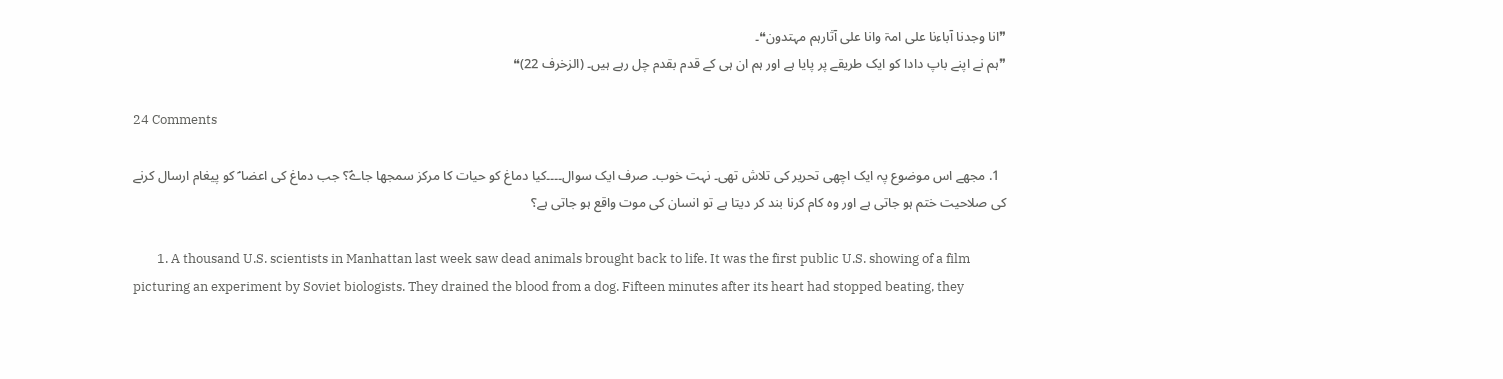❞انا وجدنا آباءنا علی امۃ وانا علی آثارہم مہتدون❝۔
❞ہم نے اپنے باپ دادا کو ایک طریقے پر پایا ہے اور ہم ان ہی کے قدم بقدم چل رہے ہیں۔ (الزخرف 22)❝

24 Comments

  1. مجھے اس موضوع پہ ایک اچھی تحریر کی تلاش تھی۔ نہت خوب۔ صرف ایک سوال۔۔۔۔کیا دماغ کو حیات کا مرکز سمجھا جاےؑ؟ جب دماغ کی اعضا ؑ کو پیغام ارسال کرنے کی صلاحیت ختم ہو جاتی ہے اور وہ کام کرنا بند کر دیتا ہے تو انسان کی موت واقع ہو جاتی ہے؟

        1. A thousand U.S. scientists in Manhattan last week saw dead animals brought back to life. It was the first public U.S. showing of a film picturing an experiment by Soviet biologists. They drained the blood from a dog. Fifteen minutes after its heart had stopped beating, they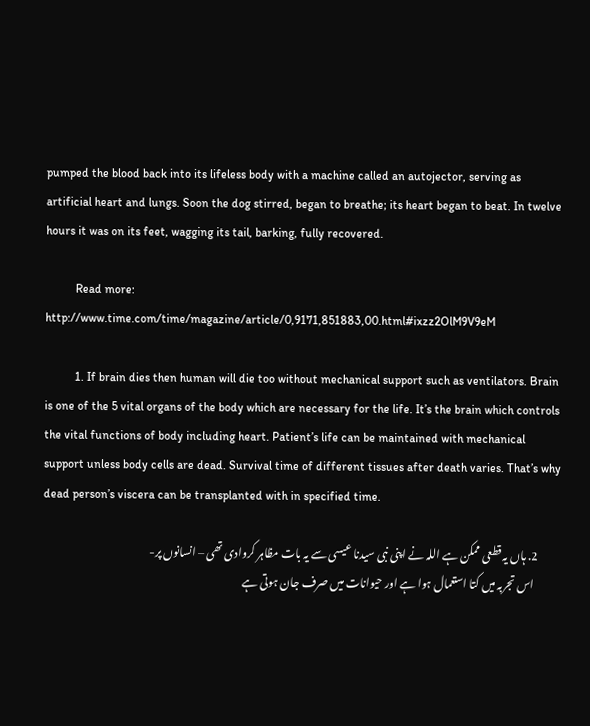pumped the blood back into its lifeless body with a machine called an autojector, serving as artificial heart and lungs. Soon the dog stirred, began to breathe; its heart began to beat. In twelve hours it was on its feet, wagging its tail, barking, fully recovered.

          Read more: http://www.time.com/time/magazine/article/0,9171,851883,00.html#ixzz2OlM9V9eM

          1. If brain dies then human will die too without mechanical support such as ventilators. Brain is one of the 5 vital organs of the body which are necessary for the life. It’s the brain which controls the vital functions of body including heart. Patient’s life can be maintained with mechanical support unless body cells are dead. Survival time of different tissues after death varies. That’s why dead person’s viscera can be transplanted with in specified time.

          2. ہاں یہ قطعی ممکن ہے اللہ نے اپنی نبی سیدنا عیسی سے یہ بات مظاہر کروادی تھی – انسانوں پر-
            اس تجربہ میں کتا استعمال ہوا ہے اور حیوانات میں صرف جان ہوتی ہے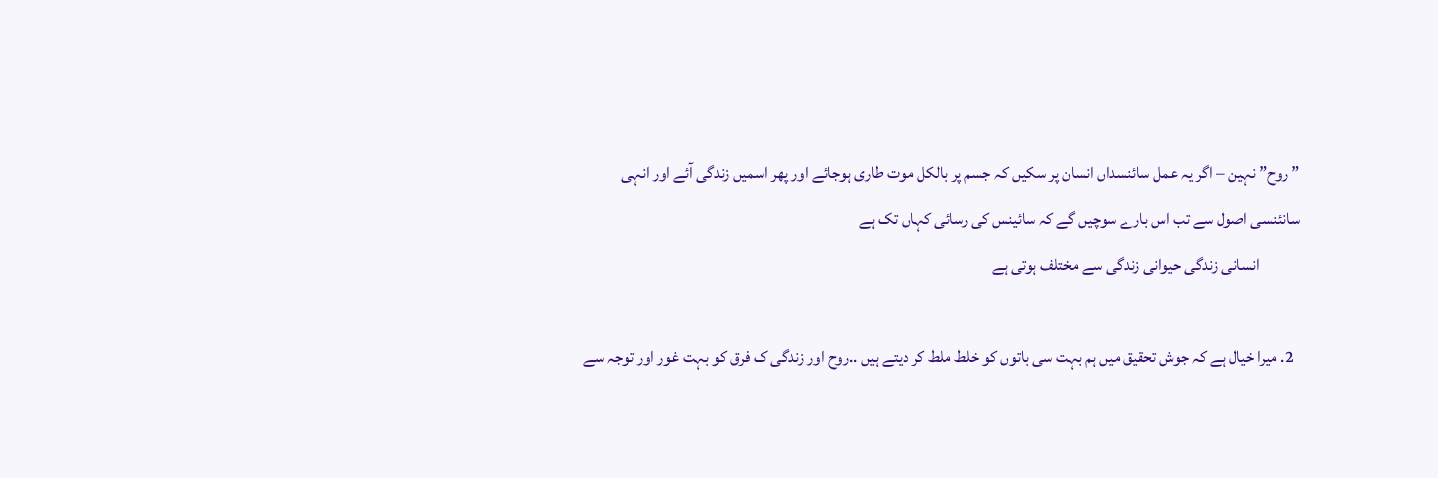” روح” نہین – اگر یہ عمل سائنسداں انسان پر سکیں کہ جسم پر بالکل موت طاری ہوجائے اور پھر اسمیں زندگی آئے اور انہی سانئنسی اصول سے تب اس بارے سوچیں گے کہ سائینس کی رسائی کہاں تک ہے
            انسانی زندگی حیوانی زندگی سے مختلف ہوتی ہے

  2. میرا خیال ہے کہ جوش تحقیق میں ہم بہت سی باتوں کو خلط ملط کر دیتے ہیں ..روح اور زندگی ک فرق کو بہت غور اور توجہ سے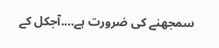سمجھنے کی ضرورت ہے….آجکل کے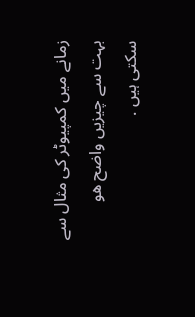زمانے میں کمپیوٹر کی مثال سے بہت سے چیزیں واضح ھو سکتی ہیں .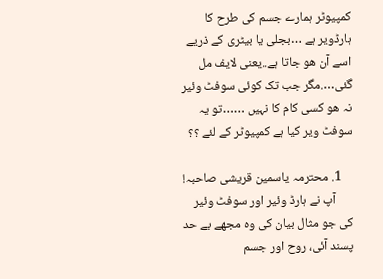کمپیوٹر ہمارے جسم کی طرح کا ہارڈویر ہے …بجلی یا بیٹری کے ذریے اسے آن ھو جاتا ہے..یعنی لایف مل گئی….مگر جب تک کوئی سوفٹ وئیر نہ ھو کسی کام کا نہیں ……تو یہ سوفٹ ویر کیا ہے کمپیوٹر کے لئے ؟؟

    1. محترمہ یاسمین قریشی صاحبہ!
      آپ نے ہارڈ وئیر اور سوفٹ وئیر کی جو مثال بیان کی وہ مجھے بے حد پسند آئی، روح اور جسم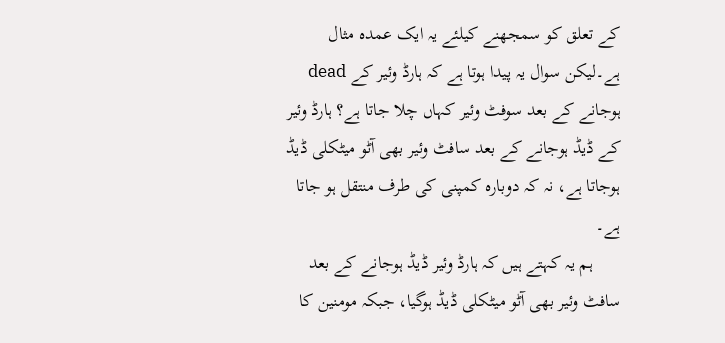کے تعلق کو سمجھنے کیلئے یہ ایک عمدہ مثال ہے۔لیکن سوال یہ پیدا ہوتا ہے کہ ہارڈ وئیر کے dead ہوجانے کے بعد سوفٹ وئیر کہاں چلا جاتا ہے؟ ہارڈ وئیر کے ڈیڈ ہوجانے کے بعد سافٹ وئیر بھی آٹو میٹکلی ڈیڈ ہوجاتا ہے، نہ کہ دوبارہ کمپنی کی طرف منتقل ہو جاتا ہے۔
      ہم یہ کہتے ہیں کہ ہارڈ وئیر ڈیڈ ہوجانے کے بعد سافٹ وئیر بھی آٹو میٹکلی ڈیڈ ہوگیا، جبکہ مومنین کا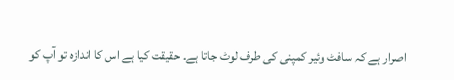اصرار ہے کہ سافٹ وئیر کمپنی کی طرف لوٹ جاتا ہے۔ حقیقت کیا ہے اس کا اندازہ تو آپ کو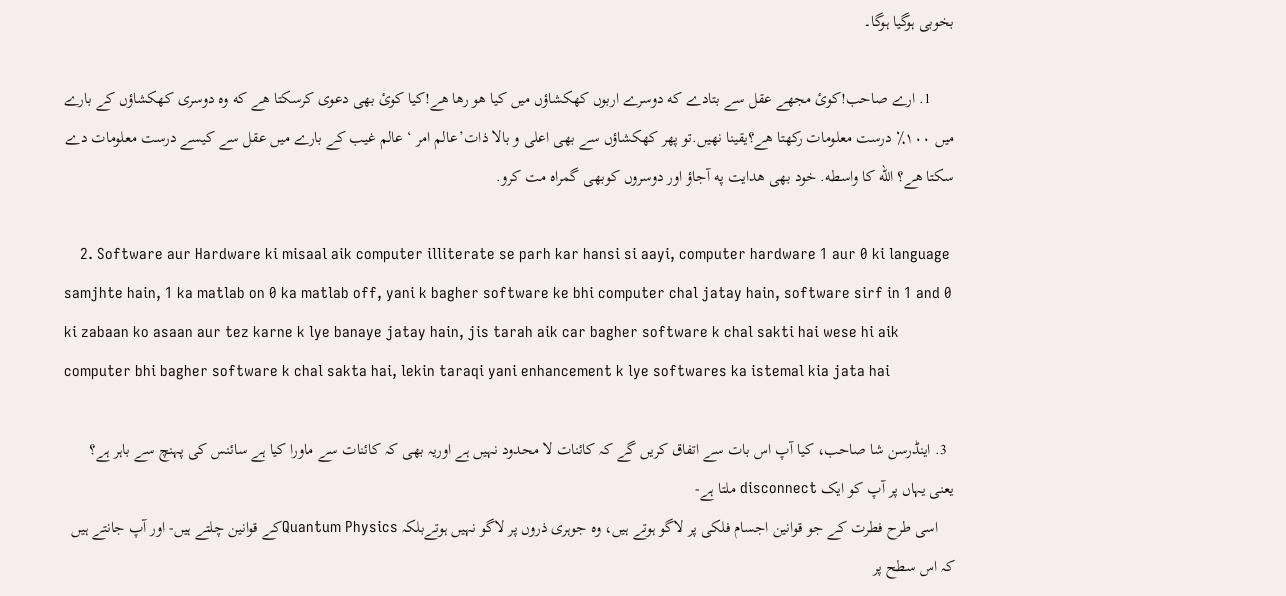بخوبی ہوگیا ہوگا۔

      1. ارے صاحب!کوئ مجھے عقل سے بتادے که دوسرے اربوں کھکشاؤں میں کیا ھو رھا ھے!کیا کوئ بھی دعوی کرسکتا ھے که وه دوسری کھکشاؤں کے بارے میں ١٠٠٪ درست معلومات رکھتا ھے؟یقینا نھیں.تو پھر کھکشاؤں سے بھی اعلی و بالا ذات’عالم امر ‘ عالم غیب کے بارے میں عقل سے کیسے درست معلومات دے سکتا ھے؟ الله کا واسطه. خود بھی ھدایت په آجاؤ اور دوسروں کوبھی گمراه مت کرو.

    2. Software aur Hardware ki misaal aik computer illiterate se parh kar hansi si aayi, computer hardware 1 aur 0 ki language samjhte hain, 1 ka matlab on 0 ka matlab off, yani k bagher software ke bhi computer chal jatay hain, software sirf in 1 and 0 ki zabaan ko asaan aur tez karne k lye banaye jatay hain, jis tarah aik car bagher software k chal sakti hai wese hi aik computer bhi bagher software k chal sakta hai, lekin taraqi yani enhancement k lye softwares ka istemal kia jata hai

  3. اینڈرسن شا صاحب، کیا آپ اس بات سے اتفاق کریں گے کہ کائنات لا محدود نہیں ہے اوریہ بھی کہ کائنات سے ماورا کیا ہے سائنس کی پہنچ سے باہر ہے؟ یعنی یہاں پر آپ کو ایک disconnect ملتا ہے-
    اسی طرح فطرت کے جو قوانین اجسام فلکی پر لاگو ہوتے ہیں، وہ جوہری ذروں پر لاگو نہیں ہوتےبلکہ Quantum Physicsکے قوانین چلتے ہیں- اور آپ جانتے ہیں کہ اس سطح پر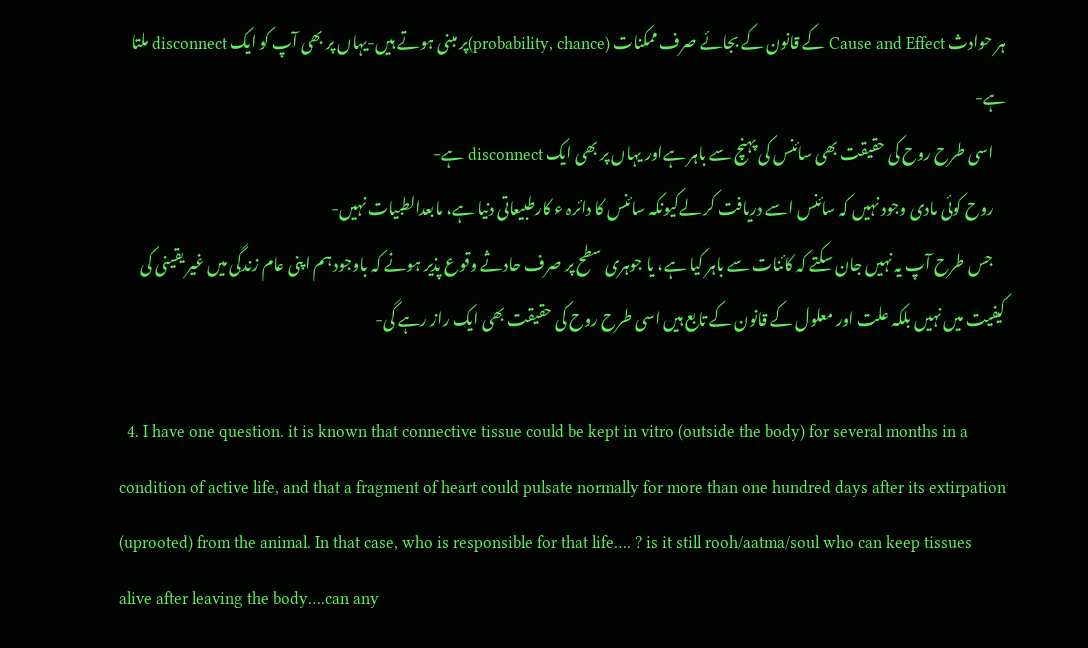ہر حوادث Cause and Effect کے قانون کے بجائے صرف ممکنات (probability, chance)پر مبنی ہوتے ہیں-یہاں پر بھی آپ کو ایک disconnect ملتا ہے-
    اسی طرح روح کی حقیقت بھی سائنس کی پہنچ سے باہر ہےاور یہاں پر بھی ایک disconnect ہے-
    روح کوئی مادی وجود نہیں کہ سائنس اسے دریافت کر لےکیونکہ سائنس کا دائرہ ء کارطبیعاتی دنیا ہے، مابعدالطبیات نہیں-
    جس طرح آپ یہ نہیں جان سکتے کہ کائنات سے باہر کیا ہے، یا جوہری سطح پر صرف حادثے وقوع پذیر ہونے کہ باوجود ہم اپنی عام زندگی میں غیر یقینی کی کیفیت میں نہیں بلکہ علت اور معلول کے قانون کے تابع ہیں اسی طرح روح کی حقیقت بھی ایک راز رہے گی-

  4. I have one question. it is known that connective tissue could be kept in vitro (outside the body) for several months in a condition of active life, and that a fragment of heart could pulsate normally for more than one hundred days after its extirpation (uprooted) from the animal. In that case, who is responsible for that life…. ? is it still rooh/aatma/soul who can keep tissues alive after leaving the body….can any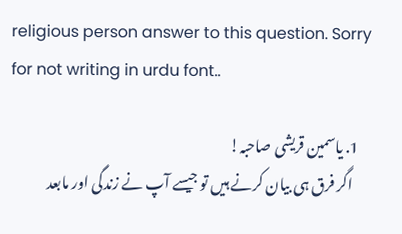religious person answer to this question. Sorry for not writing in urdu font..

    1. یاسمین قریشی صاحبہ!
      اگر فرق ہی بیان کرنے ہیں تو جیسے آپ نے زندگی اور مابعد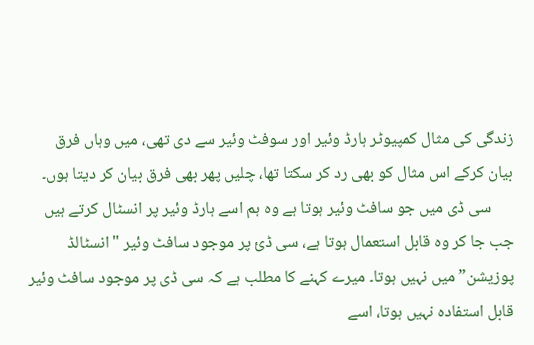زندگی کی مثال کمپیوٹر ہارڈ وئیر اور سوفٹ وئیر سے دی تھی، میں وہاں فرق بیان کرکے اس مثال کو بھی رد کر سکتا تھا، چلیں پھر بھی فرق بیان کر دیتا ہوں۔
      سی ڈی میں جو سافٹ وئیر ہوتا ہے وہ ہم اسے ہارڈ وئیر پر انسٹال کرتے ہیں جب جا کر وہ قابل استعمال ہوتا ہے، سی ڈئ پر موجود سافٹ وئیر "انسٹالڈ پوزیشن” میں نہیں ہوتا۔ میرے کہنے کا مطلب ہے کہ سی ڈی پر موجود سافٹ وئیر قابل استفادہ نہیں ہوتا، اسے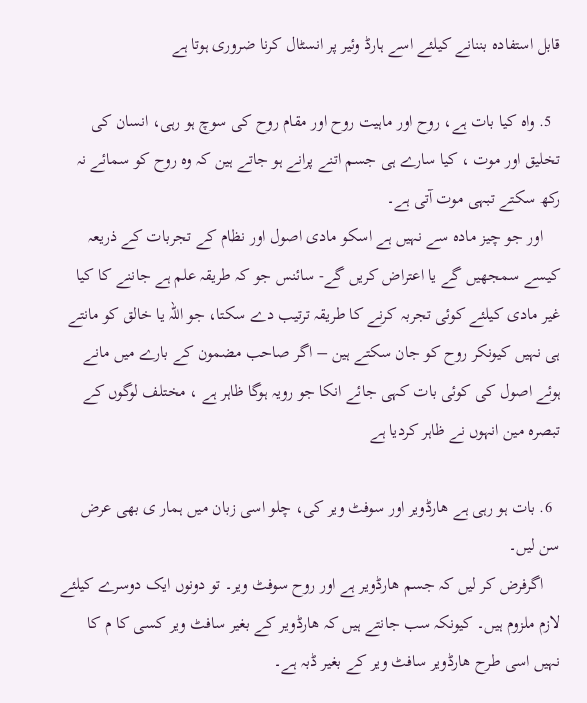قابل استفادہ بننانے کیلئے اسے ہارڈ وئیر پر انسٹال کرنا ضروری ہوتا ہے

  5. واہ کیا بات ہے، روح اور ماہیت روح اور مقام روح کی سوچ ہو رہی، انسان کی تخلیق اور موت ، کیا سارے ہی جسم اتنے پرانے ہو جاتے ہین کہ وہ روح کو سمائے نہ رکھ سکتے تبہی موت آتی ہے۔
    اور جو چیز مادہ سے نہیں ہے اسکو مادی اصول اور نظام کے تجربات کے ذریعہ کیسے سمجھیں گے یا اعتراض کریں گے- سائنس جو کہ طریقہ علم ہے جاننے کا کیا غیر مادی کیلئے کوئی تجربہ کرنے کا طریقہ ترتیب دے سکتا، جو اللہ یا خالق کو مانتے ہی نہیں کیونکر روح کو جان سکتے ہین – اگر صاحب مضمون کے بارے میں مانے ہوئے اصول کی کوئی بات کہی جائے انکا جو رویہ ہوگا ظاہر ہے ، مختلف لوگوں کے تبصرہ مین انہوں نے ظاہر کردیا ہے

  6. بات ہو رہی ہے ھارڈویر اور سوفٹ ویر کی، چلو اسی زبان میں ہمار ی بھی عرض سن لیں۔
    اگرفرض کر لیں کہ جسم ھارڈویر ہے اور روح سوفٹ ویر۔ تو دونوں ایک دوسرے کیلئے لازم ملزوم ہیں۔ کیونکہ سب جانتے ہیں کہ ھارڈویر کے بغیر سافٹ ویر کسی کا م کا نہیں اسی طرح ھارڈویر سافٹ ویر کے بغیر ڈبہ ہے۔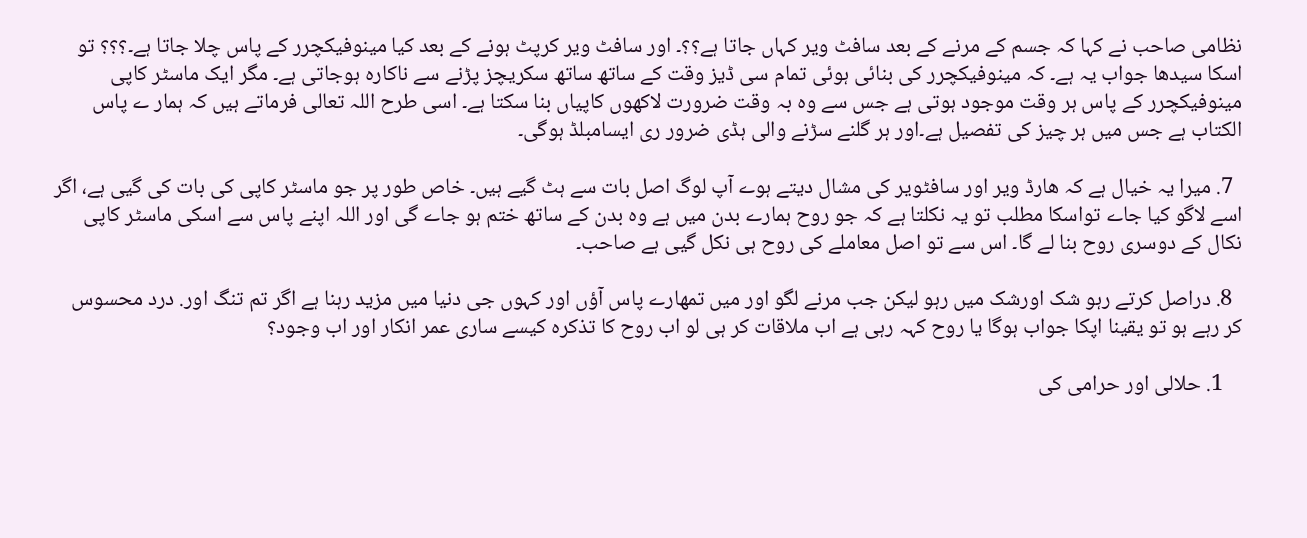نظامی صاحب نے کہا کہ جسم کے مرنے کے بعد سافٹ ویر کہاں جاتا ہے؟؟۔ اور سافٹ ویر کرپٹ ہونے کے بعد کیا مینوفیکچرر کے پاس چلا جاتا ہے۔؟؟؟ تو اسکا سیدھا جواب یہ ہے۔ کہ مینوفیکچرر کی بنائی ہوئی تمام سی ڈیز وقت کے ساتھ ساتھ سکریچز پڑنے سے ناکارہ ہوجاتی ہے۔ مگر ایک ماسٹر کاپی مینوفیکچرر کے پاس ہر وقت موجود ہوتی ہے جس سے وہ بہ وقت ضرورت لاکھوں کاپیاں بنا سکتا ہے۔ اسی طرح اللہ تعالی فرماتے ہیں کہ ہمار ے پاس الکتاب ہے جس میں ہر چیز کی تفصیل ہے۔اور ہر گلنے سڑنے والی ہڈی ضرور ری ایسامبلڈ ہوگی۔

  7. میرا یہ خیال ہے کہ ھارڈ ویر اور سافٹویر کی مشال دیتے ہوے آپ لوگ اصل بات سے ہٹ گیے ہیں۔ خاص طور پر جو ماسٹر کاپی کی بات کی گیی ہے، اگر اسے لاگو کیا جاے تواسکا مطلب تو یہ نکلتا ہے کہ جو روح ہمارے بدن میں ہے وہ بدن کے ساتھ ختم ہو جاے گی اور اللہ اپنے پاس سے اسکی ماسٹر کاپی نکال کے دوسری روح بنا لے گا۔ اس سے تو اصل معاملے کی روح ہی نکل گیی ہے صاحب۔

  8. دراصل کرتے رہو شک اورشک میں رہو لیکن جب مرنے لگو اور میں تمھارے پاس آؤں اور کہوں جی دنیا میں مزید رہنا ہے اگر تم تنگ اور. درد محسوس کر رہے ہو تو یقینا اپکا جواب ہوگا یا روح کہہ رہی ہے اب ملاقات کر ہی لو اب روح کا تذکرہ کیسے ساری عمر انکار اور اب وجود؟

    1. حلالی اور حرامی کی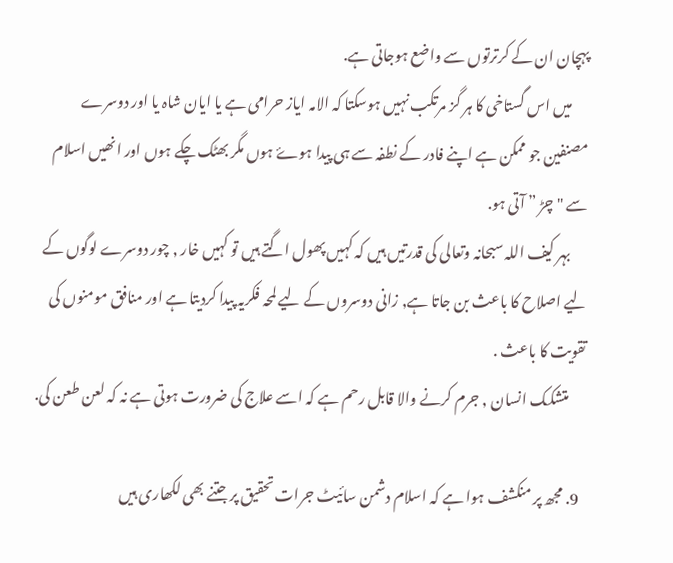پہچان ان کے کرترتوں سے واضع ہوجاتی ہے.
      میں اس گستاخی کا ہر گز مرتکب نہیں ہوسکتا کہ الامہ ایاز حرامی ہے یا ایان شاہ یا اور دوسرے مصنفین جو ممکن ہے اپنے فادر کے نطفہ سے ہی پیدا ہوۓ ہوں مگر بھٹک چکے ہوں اور انھیں اسلام سے "چڑ ” آتی ہو.
      بہر کیف اللہ سبحانہ وتعالی کی قدرتیں ہیں کہ کہیں پھول اگتے ہیں تو کہیں خار , چور دوسرے لوگوں کے لیے اصلاح کا باعث بن جاتا ہے, زانی دوسروں کے لیے لمحہ فکریہ پیدا کردیتا ہے اور منافق مومنوں کی تقویت کا باعث .
      متشکک انسان , جرم کرنے والا قابل رحم ہے کہ اسے علاج کی ضرورت ہوتی ہے نہ کہ لعن طعن کی.

  9. مجھ پر منکشف ہوا ہے کہ اسلام دشمن سائیٹ جرات تحقیق پر جتنے بھی لکھاری ہیں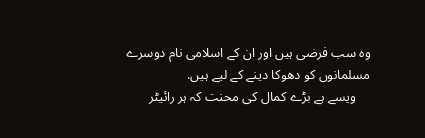وہ سب فرضی ہیں اور ان کے اسلامی نام دوسرے مسلمانوں کو دھوکا دینے کے لیے ہیں.
    ویسے ہے بڑے کمال کی محنت کہ ہر رائیٹر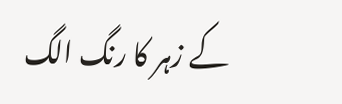کے زہر کا رنگ الگ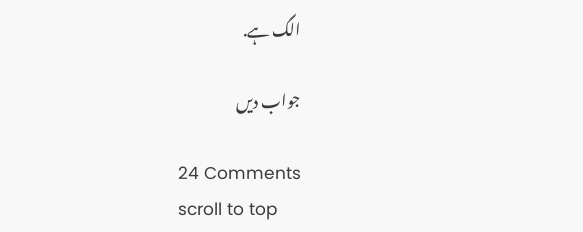الگ ہے.

جواب دیں

24 Comments
scroll to top